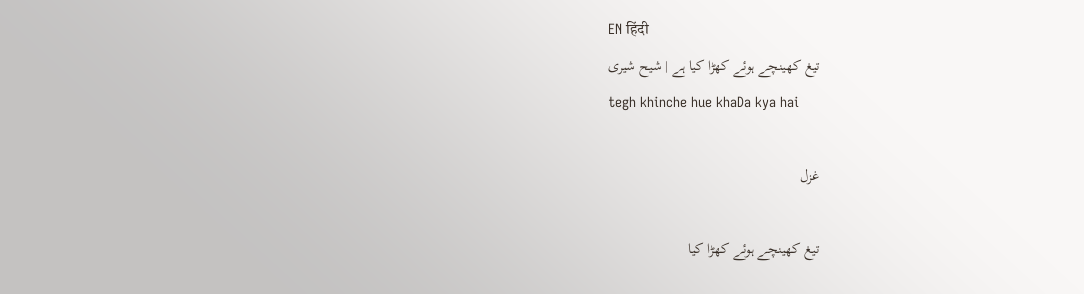EN हिंदी
تیغ کھینچے ہوئے کھڑا کیا ہے | شیح شیری
tegh khinche hue khaDa kya hai

غزل

تیغ کھینچے ہوئے کھڑا کیا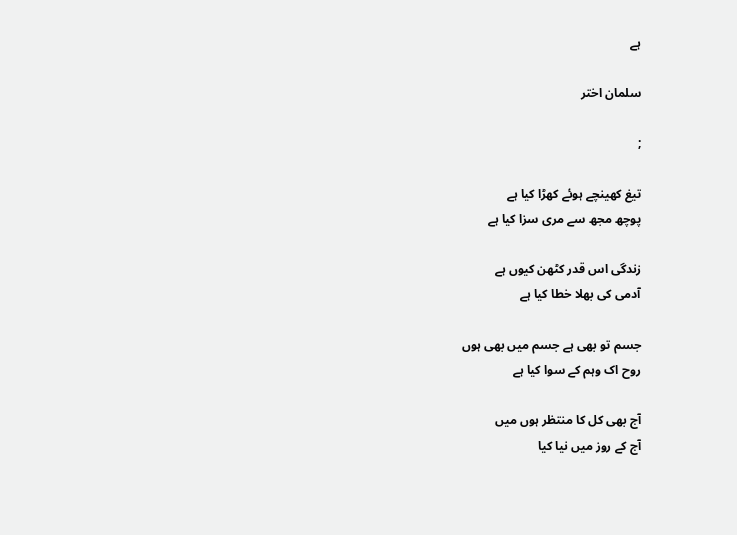ہے

سلمان اختر

;

تیغ کھینچے ہوئے کھڑا کیا ہے
پوچھ مجھ سے مری سزا کیا ہے

زندگی اس قدر کٹھن کیوں ہے
آدمی کی بھلا خطا کیا ہے

جسم تو بھی ہے جسم میں بھی ہوں
روح اک وہم کے سوا کیا ہے

آج بھی کل کا منتظر ہوں میں
آج کے روز میں نیا کیا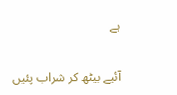ہے

آئیے بیٹھ کر شراب پئیں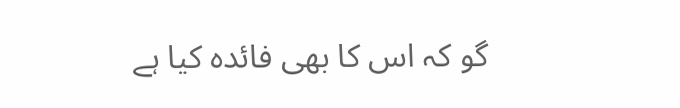گو کہ اس کا بھی فائدہ کیا ہے